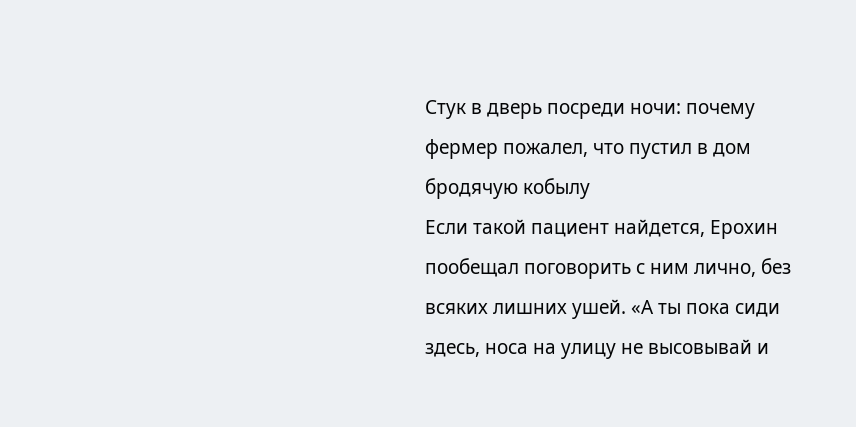Стук в дверь посреди ночи: почему фермер пожалел, что пустил в дом бродячую кобылу
Если такой пациент найдется, Ерохин пообещал поговорить с ним лично, без всяких лишних ушей. «А ты пока сиди здесь, носа на улицу не высовывай и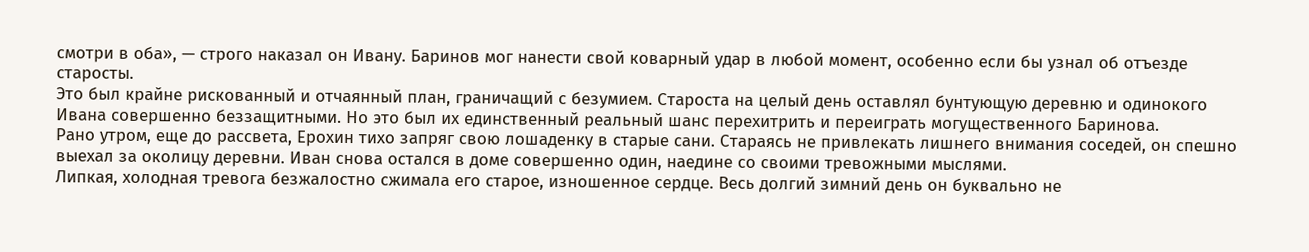смотри в оба», — строго наказал он Ивану. Баринов мог нанести свой коварный удар в любой момент, особенно если бы узнал об отъезде старосты.
Это был крайне рискованный и отчаянный план, граничащий с безумием. Староста на целый день оставлял бунтующую деревню и одинокого Ивана совершенно беззащитными. Но это был их единственный реальный шанс перехитрить и переиграть могущественного Баринова.
Рано утром, еще до рассвета, Ерохин тихо запряг свою лошаденку в старые сани. Стараясь не привлекать лишнего внимания соседей, он спешно выехал за околицу деревни. Иван снова остался в доме совершенно один, наедине со своими тревожными мыслями.
Липкая, холодная тревога безжалостно сжимала его старое, изношенное сердце. Весь долгий зимний день он буквально не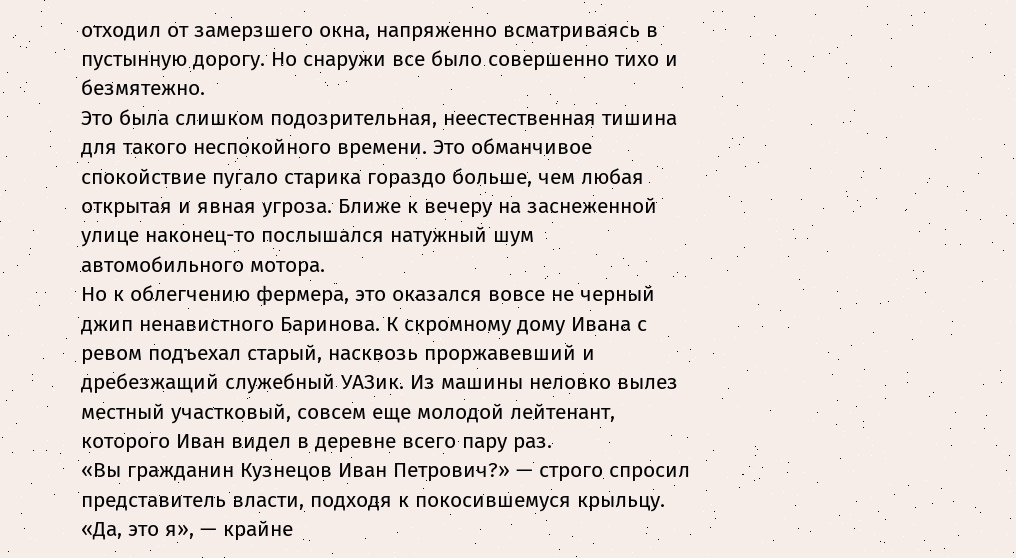отходил от замерзшего окна, напряженно всматриваясь в пустынную дорогу. Но снаружи все было совершенно тихо и безмятежно.
Это была слишком подозрительная, неестественная тишина для такого неспокойного времени. Это обманчивое спокойствие пугало старика гораздо больше, чем любая открытая и явная угроза. Ближе к вечеру на заснеженной улице наконец-то послышался натужный шум автомобильного мотора.
Но к облегчению фермера, это оказался вовсе не черный джип ненавистного Баринова. К скромному дому Ивана с ревом подъехал старый, насквозь проржавевший и дребезжащий служебный УАЗик. Из машины неловко вылез местный участковый, совсем еще молодой лейтенант, которого Иван видел в деревне всего пару раз.
«Вы гражданин Кузнецов Иван Петрович?» — строго спросил представитель власти, подходя к покосившемуся крыльцу. «Да, это я», — крайне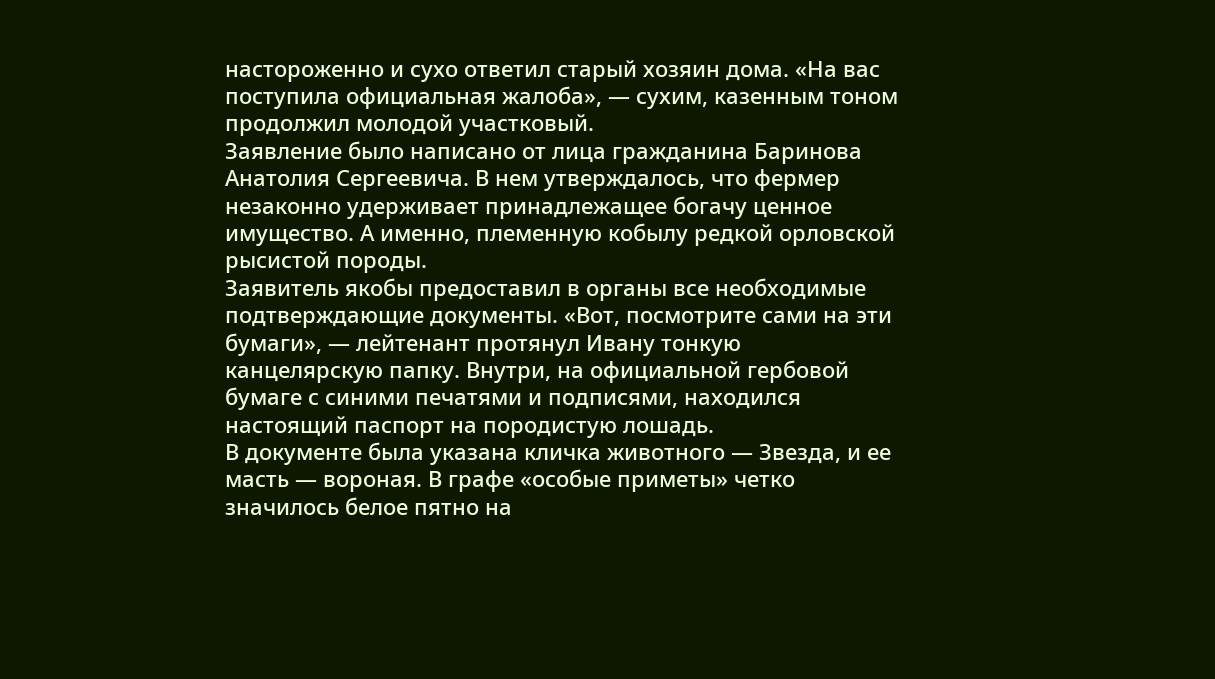настороженно и сухо ответил старый хозяин дома. «На вас поступила официальная жалоба», — сухим, казенным тоном продолжил молодой участковый.
Заявление было написано от лица гражданина Баринова Анатолия Сергеевича. В нем утверждалось, что фермер незаконно удерживает принадлежащее богачу ценное имущество. А именно, племенную кобылу редкой орловской рысистой породы.
Заявитель якобы предоставил в органы все необходимые подтверждающие документы. «Вот, посмотрите сами на эти бумаги», — лейтенант протянул Ивану тонкую канцелярскую папку. Внутри, на официальной гербовой бумаге с синими печатями и подписями, находился настоящий паспорт на породистую лошадь.
В документе была указана кличка животного — Звезда, и ее масть — вороная. В графе «особые приметы» четко значилось белое пятно на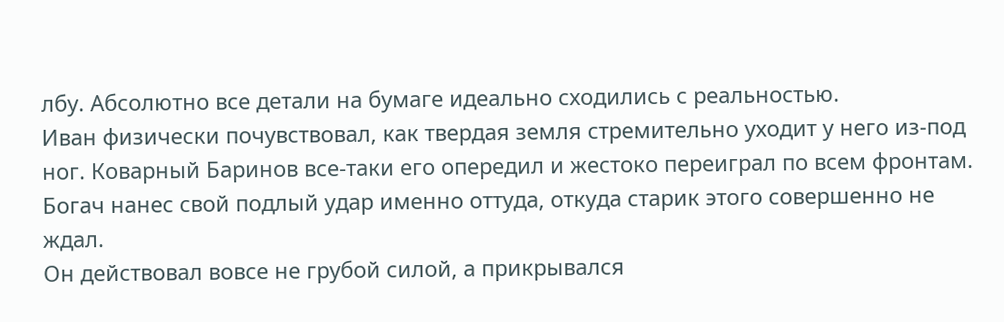лбу. Абсолютно все детали на бумаге идеально сходились с реальностью.
Иван физически почувствовал, как твердая земля стремительно уходит у него из-под ног. Коварный Баринов все-таки его опередил и жестоко переиграл по всем фронтам. Богач нанес свой подлый удар именно оттуда, откуда старик этого совершенно не ждал.
Он действовал вовсе не грубой силой, а прикрывался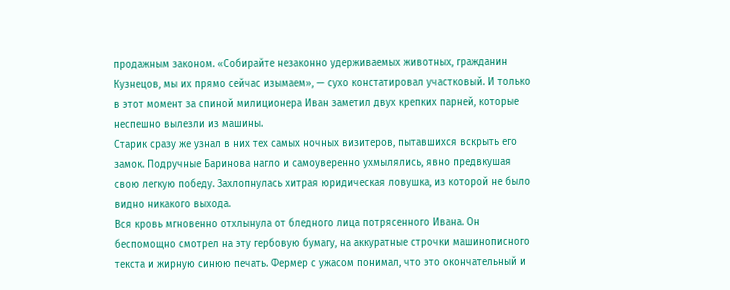продажным законом. «Собирайте незаконно удерживаемых животных, гражданин Кузнецов, мы их прямо сейчас изымаем», — сухо констатировал участковый. И только в этот момент за спиной милиционера Иван заметил двух крепких парней, которые неспешно вылезли из машины.
Старик сразу же узнал в них тех самых ночных визитеров, пытавшихся вскрыть его замок. Подручные Баринова нагло и самоуверенно ухмылялись, явно предвкушая свою легкую победу. Захлопнулась хитрая юридическая ловушка, из которой не было видно никакого выхода.
Вся кровь мгновенно отхлынула от бледного лица потрясенного Ивана. Он беспомощно смотрел на эту гербовую бумагу, на аккуратные строчки машинописного текста и жирную синюю печать. Фермер с ужасом понимал, что это окончательный и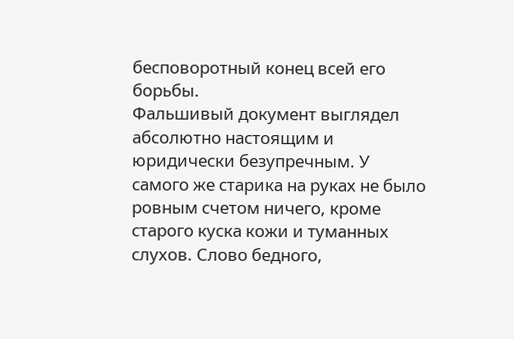бесповоротный конец всей его борьбы.
Фальшивый документ выглядел абсолютно настоящим и юридически безупречным. У самого же старика на руках не было ровным счетом ничего, кроме старого куска кожи и туманных слухов. Слово бедного,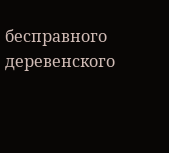бесправного деревенского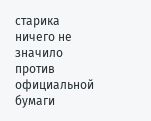старика ничего не значило против официальной бумаги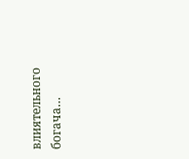влиятельного богача…